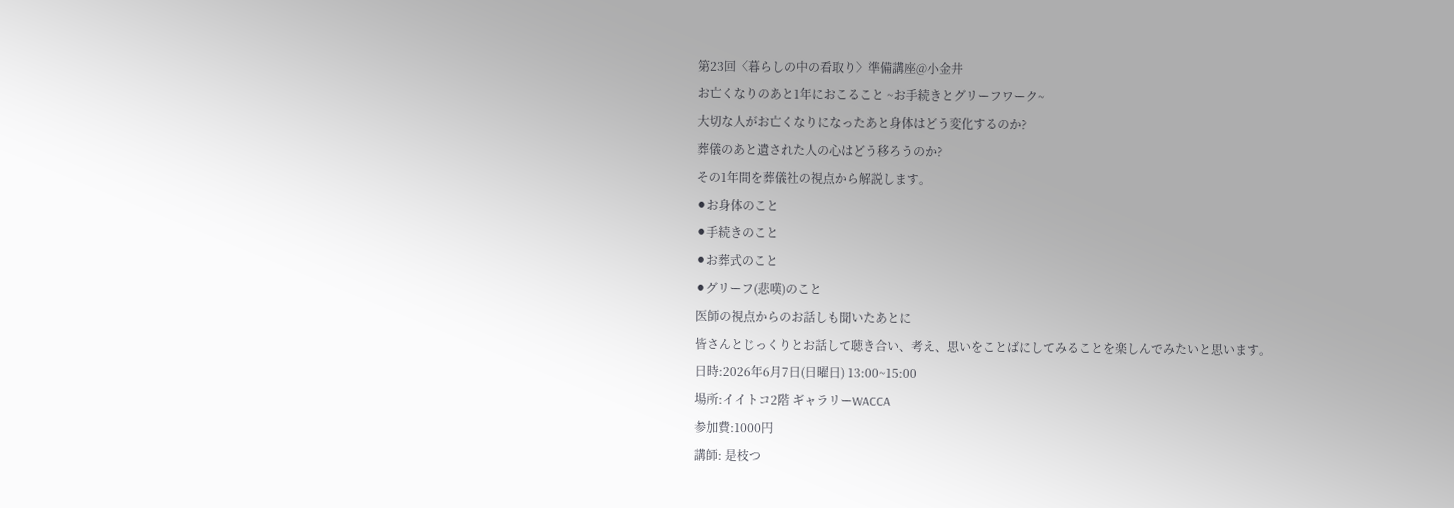第23回〈暮らしの中の看取り〉準備講座@小金井
お亡くなりのあと1年におこること ~お手続きとグリーフワーク~
大切な人がお亡くなりになったあと身体はどう変化するのか?
葬儀のあと遺された人の心はどう移ろうのか?
その1年間を葬儀社の視点から解説します。
⚫お身体のこと
⚫手続きのこと
⚫お葬式のこと
⚫グリーフ(悲嘆)のこと
医師の視点からのお話しも聞いたあとに
皆さんとじっくりとお話して聴き合い、考え、思いをことばにしてみることを楽しんでみたいと思います。
日時:2026年6月7日(日曜日) 13:00~15:00
場所:イイトコ2階 ギャラリーWACCA
参加費:1000円
講師: 是枝つ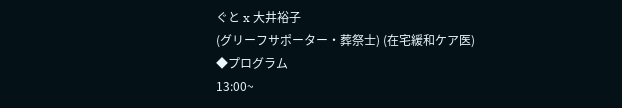ぐと x 大井裕子
(グリーフサポーター・葬祭士) (在宅緩和ケア医)
◆プログラム
13:00~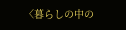〈暮らしの中の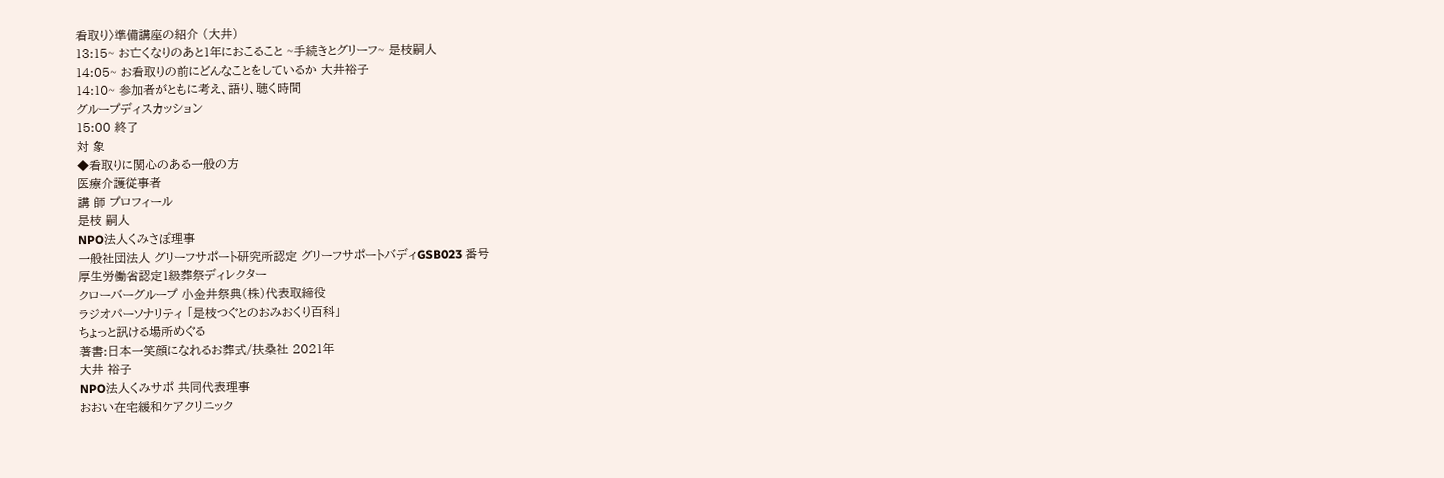看取り〉準備講座の紹介 (大井)
13:15~ お亡くなりのあと1年におこること ~手続きとグリーフ~ 是枝嗣人
14:05~ お看取りの前にどんなことをしているか 大井裕子
14:10~ 参加者がともに考え、語り、聴く時間
グループディスカッション
15:00 終了
対 象
◆看取りに関心のある一般の方
医療介護従事者
講 師 プロフィール
是枝 嗣人
NPO法人くみさぽ理事
一般社団法人 グリーフサポート研究所認定 グリーフサポートバディGSB023 番号
厚生労働省認定1級葬祭ディレクター
クローバーグループ 小金井祭典(株)代表取締役
ラジオパーソナリティ 「是枝つぐとのおみおくり百科」
ちょっと訊ける場所めぐる
著書:日本一笑顔になれるお葬式/扶桑社 2021年
大井 裕子
NPO法人くみサポ 共同代表理事
おおい在宅緩和ケアクリニック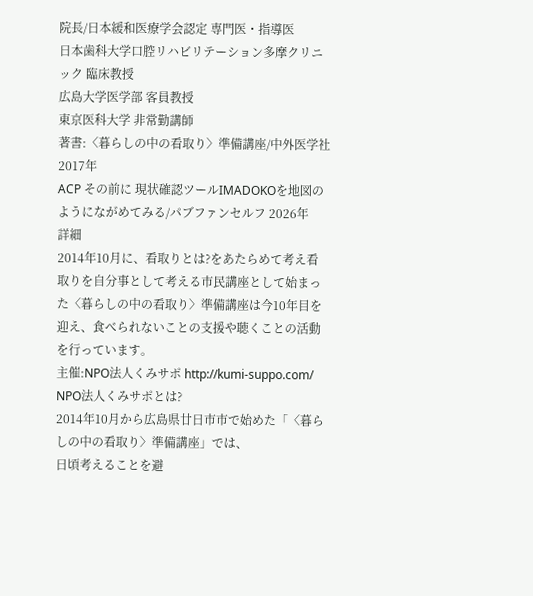院長/日本緩和医療学会認定 専門医・指導医
日本歯科大学口腔リハビリテーション多摩クリニック 臨床教授
広島大学医学部 客員教授
東京医科大学 非常勤講師
著書:〈暮らしの中の看取り〉準備講座/中外医学社 2017年
ACP その前に 現状確認ツールIMADOKOを地図のようにながめてみる/パブファンセルフ 2026年
詳細
2014年10月に、看取りとは?をあたらめて考え看取りを自分事として考える市民講座として始まった〈暮らしの中の看取り〉準備講座は今10年目を迎え、食べられないことの支援や聴くことの活動を行っています。
主催:NPO法人くみサポ http://kumi-suppo.com/
NPO法人くみサポとは?
2014年10月から広島県廿日市市で始めた「〈暮らしの中の看取り〉準備講座」では、
日頃考えることを避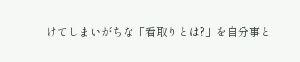けてしまいがちな「看取りとは?」を自分事と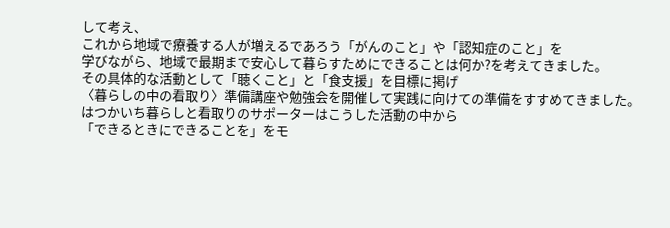して考え、
これから地域で療養する人が増えるであろう「がんのこと」や「認知症のこと」を
学びながら、地域で最期まで安心して暮らすためにできることは何か?を考えてきました。
その具体的な活動として「聴くこと」と「食支援」を目標に掲げ
〈暮らしの中の看取り〉準備講座や勉強会を開催して実践に向けての準備をすすめてきました。
はつかいち暮らしと看取りのサポーターはこうした活動の中から
「できるときにできることを」をモ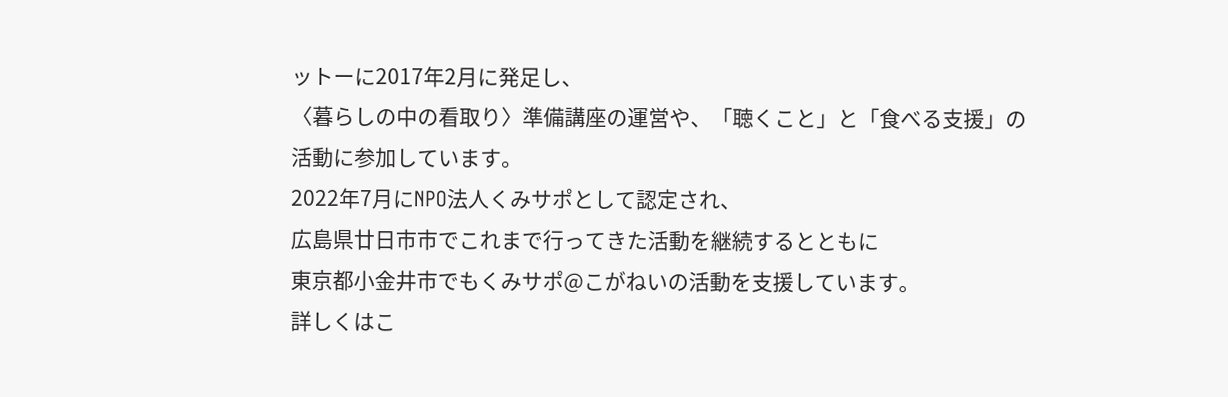ットーに2017年2月に発足し、
〈暮らしの中の看取り〉準備講座の運営や、「聴くこと」と「食べる支援」の
活動に参加しています。
2022年7月にNPO法人くみサポとして認定され、
広島県廿日市市でこれまで行ってきた活動を継続するとともに
東京都小金井市でもくみサポ@こがねいの活動を支援しています。
詳しくはこ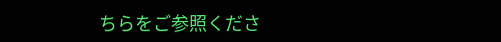ちらをご参照くださ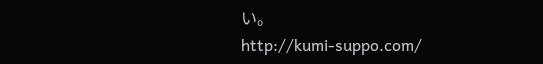い。
http://kumi-suppo.com/